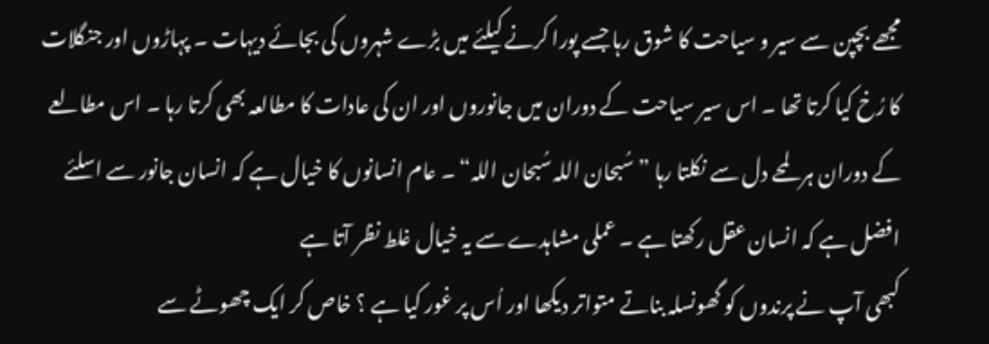مجھے بچپن سے سیر و سیاحت کا شوق رہا جسے پورا کرنے کیلئے میں بڑے شہروں کی بجائے دیہات ۔ پہاڑوں اور جنگلات کا رُخ کیا کرتا تھا ۔ اس سیر سیاحت کے دوران میں جانوروں اور ان کی عادات کا مطالعہ بھی کرتا رہا ۔ اس مطالعے کے دوران ہر لمحے دل سے نکلتا رہا ”سُبحان اللہ سُبحان اللہ“ ۔ عام انسانوں کا خیال ہے کہ انسان جانور سے اسلئے افضل ہے کہ انسان عقل رکھتا ہے ۔ عملی مشاہدے سے یہ خیال غلط نظر آتا ہے
کبھی آپ نے پرندوں کو گھونسلہ بناتے متواتر دیکھا اور اُس پر غور کیا ہے ؟ خاص کر ایک چھوٹے سے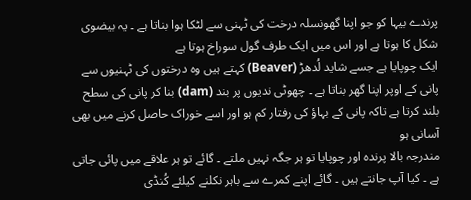پرندے بیہا کو جو اپنا گھونسلہ درخت کی ٹہنی سے لٹکا ہوا بناتا ہے ۔ یہ بیضوی شکل کا ہوتا ہے اور اس میں ایک طرف گول سوراخ ہوتا ہے
ایک چوپایا ہے جسے شاید لُدھڑ (Beaver) کہتے ہیں وہ درختوں کی ٹہنیوں سے پانی کے اوپر اپنا گھر بناتا ہے ۔ چھوٹی ندیوں پر بند (dam) بنا کر پانی کی سطح بلند کرتا ہے تاکہ پانی کے بہاؤ کی رفتار کم ہو اور اسے خوراک حاصل کرنے میں بھی آسانی ہو
مندرجہ بالا پرندہ اور چوپایا تو ہر جگہ نہیں ملتے ۔ گائے تو ہر علاقے میں پائی جاتی ہے ۔ کیا آپ جانتے ہیں ۔ گائے اپنے کمرے سے باہر نکلنے کیلئے کُنڈی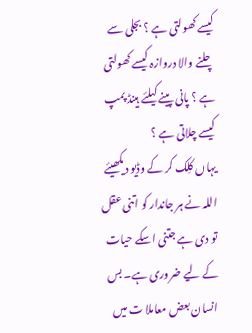کیسے کھولتی ہے ؟ بجلی سے چلنے والا دروازہ کیسے کھولتی ہے ؟ پانی پینے کیلئے ہینڈ پمپ کیسے چلاتی ہے ؟
یہاں کلِک کر کے وڈیو دیکھیئے
اللہ نے ہر جاندار کو اتنی عقل تو دی ہے جتنی اسکے حیات کے لیے ضروری ہے۔ بس انسان بعض معاملا ت میں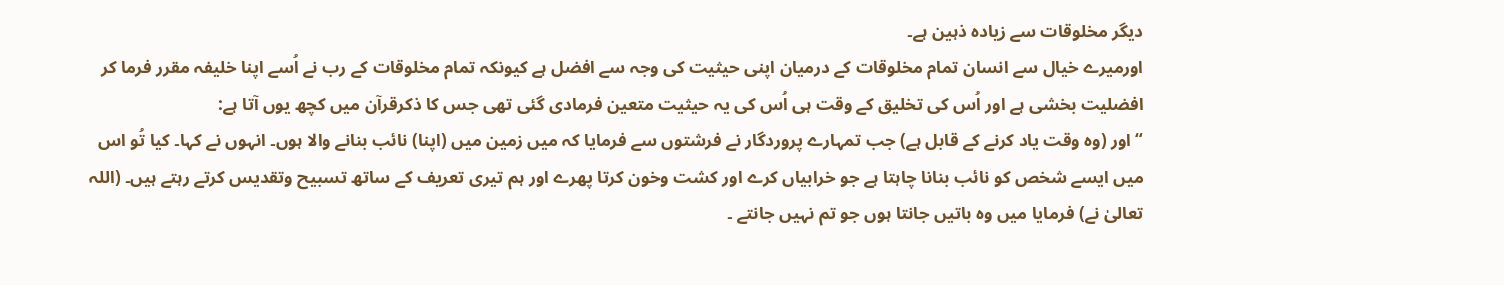دیگر مخلوقات سے زیادہ ذہین ہے۔
اورمیرے خیال سے انسان تمام مخلوقات کے درمیان اپنی حیثیت کی وجہ سے افضل ہے کیونکہ تمام مخلوقات کے رب نے اُسے اپنا خلیفہ مقرر فرما کر افضلیت بخشی ہے اور اُس کی تخلیق کے وقت ہی اُس کی یہ حیثیت متعین فرمادی گئی تھی جس کا ذکرقرآن میں کچھ یوں آتا ہے:
“اور (وہ وقت یاد کرنے کے قابل ہے) جب تمہارے پروردگار نے فرشتوں سے فرمایا کہ میں زمین میں (اپنا) نائب بنانے والا ہوں۔ انہوں نے کہا۔ کیا تُو اس میں ایسے شخص کو نائب بنانا چاہتا ہے جو خرابیاں کرے اور کشت وخون کرتا پھرے اور ہم تیری تعریف کے ساتھ تسبیح وتقدیس کرتے رہتے ہیں۔ (اللہ تعالیٰ نے) فرمایا میں وہ باتیں جانتا ہوں جو تم نہیں جانتے ۔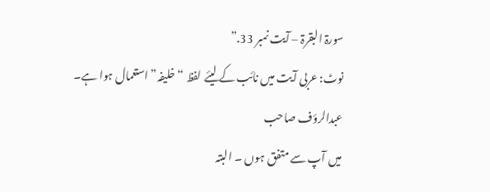سورۃ البقرۃ – آیت نمبر 33.”
نوٹ: عربی آیت میں نائب کے لیئے لفظ “خلیفہ” استعمال ہوا ہے۔
عبدالرؤف صاحب
میں آپ سے متفق ہوں ۔ البتہ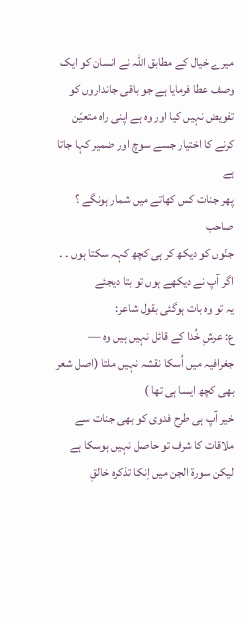میرے خیال کے مطابق اللہ نے انسان کو ایک وصف عطا فرمایا ہے جو باقی جانداروں کو تفویض نہیں کیا اور وہ ہے اپنی راہ متعیّن کرنے کا اختیار جسے سوچ اور ضمیر کہا جاتا ہے
پهر جنات کس کهاتے میں شمار ہونگے ؟
صاحب
جنّوں کو دیکھ کر ہی کچھ کہہ سکتا ہوں ۔ ۔ اگر آپ نے دیکھے ہوں تو بتا دیجئے
یہ تو وہ بات ہوگئی بقول شاعر:
ع: عرشِ خُدا کے قائل نہیں ہیں وہ — جغرافیہ میں اُسکا نقشہ نہیں ملتا (اصل شعر بھی کچھ ایسا ہی تھا )
خیر آپ ہی طرح فدوی کو بھی جنات سے ملاقات کا شرف تو حاصل نہیں ہوسکا ہے لیکن سورۃ الجن میں اِنکا تذکرہ خالقِ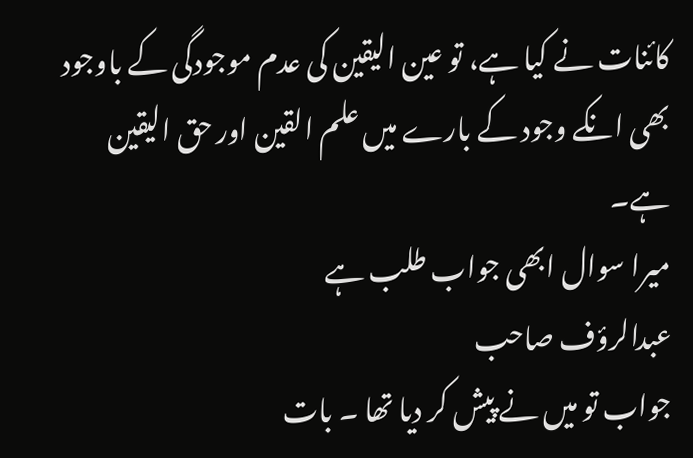کائنات نے کیا ہے، تو عین الیقین کی عدم موجودگی کے باوجود بھی انکے وجود کے بارے میں علم القین اور حق الیقین ہے۔
میرا سوال ابھی جواب طلب ہے
عبدالرؤف صاحب
جواب تو میں نے پیش کر دیا تھا ۔ بات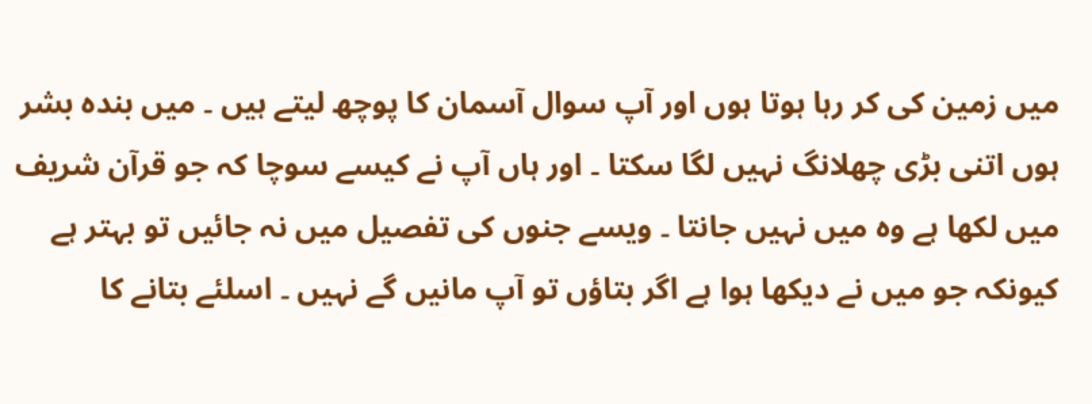میں زمین کی کر رہا ہوتا ہوں اور آپ سوال آسمان کا پوچھ لیتے ہیں ۔ میں بندہ بشر ہوں اتنی بڑی چھلانگ نہیں لگا سکتا ۔ اور ہاں آپ نے کیسے سوچا کہ جو قرآن شریف میں لکھا ہے وہ میں نہیں جانتا ۔ ویسے جنوں کی تفصیل میں نہ جائیں تو بہتر ہے کیونکہ جو میں نے دیکھا ہوا ہے اگر بتاؤں تو آپ مانیں گے نہیں ۔ اسلئے بتانے کا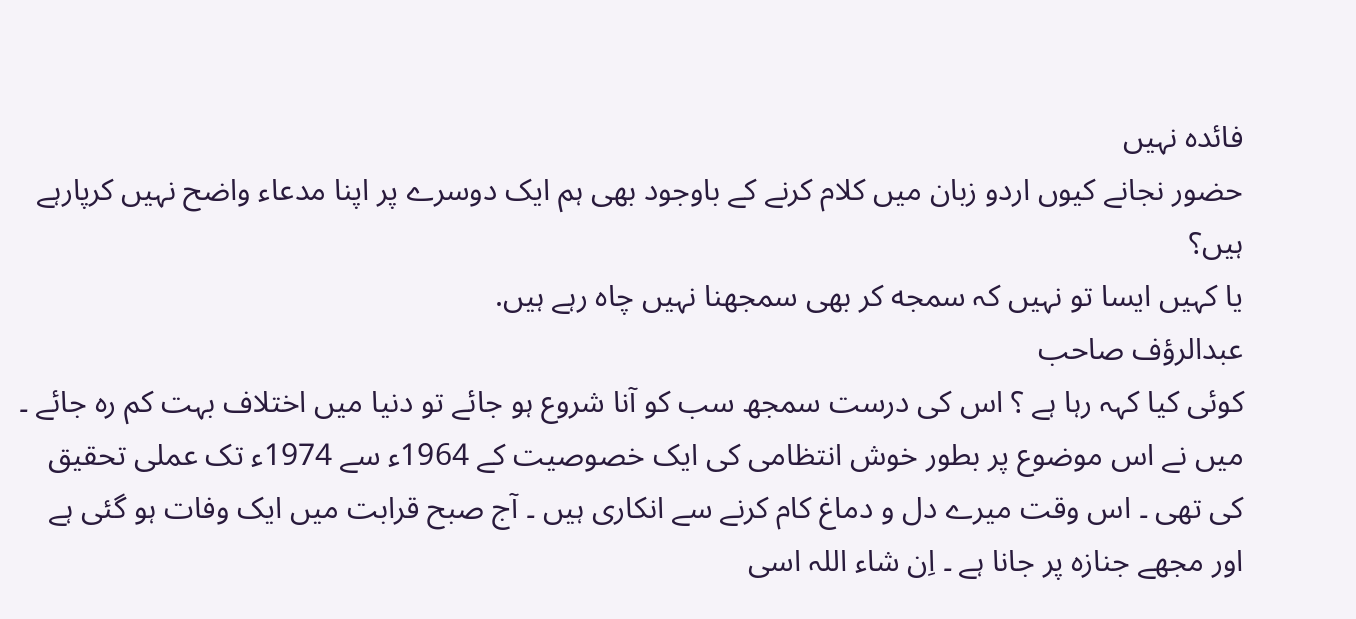فائدہ نہیں
حضور نجانے کیوں اردو زبان میں کلام کرنے کے باوجود بهی ہم ایک دوسرے پر اپنا مدعاء واضح نہیں کرپارہے ہیں؟
یا کہیں ایسا تو نہیں کہ سمجه کر بهی سمجھنا نہیں چاہ رہے ہیں.
عبدالرؤف صاحب
کوئی کیا کہہ رہا ہے ؟ اس کی درست سمجھ سب کو آنا شروع ہو جائے تو دنیا میں اختلاف بہت کم رہ جائے ۔ میں نے اس موضوع پر بطور خوش انتظامی کی ایک خصوصیت کے 1964ء سے 1974ء تک عملی تحقیق کی تھی ۔ اس وقت میرے دل و دماغ کام کرنے سے انکاری ہیں ۔ آج صبح قرابت میں ایک وفات ہو گئی ہے اور مجھے جنازہ پر جانا ہے ۔ اِن شاء اللہ اسی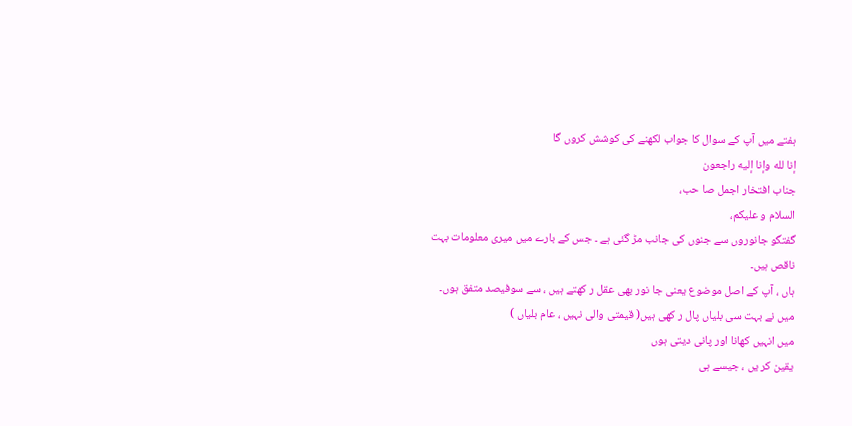ہفتے میں آپ کے سوال کا جواب لکھنے کی کوشش کروں گا
إنا لله وإنا إليه راجعون
جناب افتخار اجمل صا حب،
السلام و علیکم،
گفتگو جانوروں سے جنوں کی جانب مڑ گئی ہے ۔ جس کے بارے میں میری معلومات بہت
ناقص ہیں۔
ہاں ، آپ کے اصل موضوع یعنی جا نور بھی عقل ر کھتے ہیں ، سے سوفیصد متفق ہوں۔
میں نے بہت سی بلیاں پال ر کھی ہیں( قیمتی والی نہیں ، عام بلیاں )
میں انہیں کھانا اور پانی دیتی ہوں
یقین کر یں ، جیسے ہی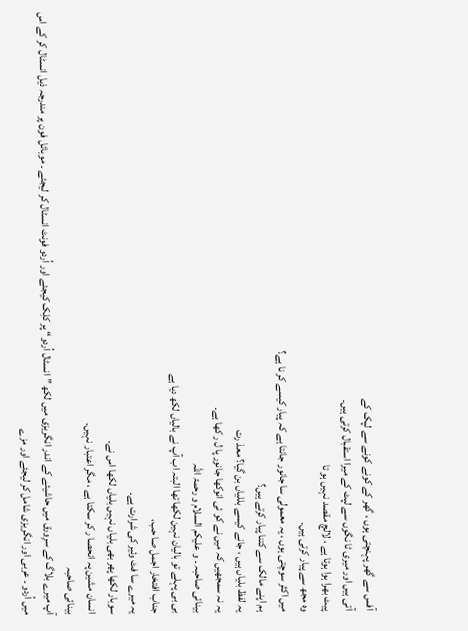آفس سے گھر پہنچتی ہوں ، گھر کے کونے کونے سے لپک کے
آتی ہیں اور میری ٹا نگوں سے لپٹ کے میرا استقبال کرتی ہیں۔
پیٹ بھرا ہوا ہوتا ہے ، لالچ مقصد نہیں ہو تا
وہ مجھ سے پیار کرتی ہیں۔
میں اکثر سوچتی ہوں ، یہ معمولی سا جانور جانتا ہے کہ پیار کیسے کر نا ہے؟
ہم اپنے مالک سے کتنا پیار کرتے ہیں؟
یہ لفظ بلیاں ہیں ، جانے کیسے بللیاں بن گیا؟ معذ رت
یہ نہ سمجھیں کہ میں نے کو ئی انوکھا جانور پا ل ر کھا ہے۔
بینائی صاحبہ ۔ و علیکم السلام و رحمۃ اللہ
بی بی پہلے تو بالیان نہین لکھا تھا البتہ اب آپ نے بالیاں لکھ دیا ہے
جناب افتخار اجمل صا حب،
یہ میرے سا فٹ وئیر کی شرارت ہے۔
سوبار لکھا پھر بھی بلیاں نہیں بلیاں لکھا اس نے۔
انسان مشین پہ انحصا ر کر سکتا ہے ، مگر اعتبار نہیں۔
بینائی صاحبہ
آپ میرے بلاگ کے سرِورق میں حاشیئے کے اندر انگریزی میں لکھ ”انسٹال اُردو“ پر کلِک کیجئے اور اُردو فونٹ انسٹال کر لیجئے ۔ موبائل فون پر مندرجہ ذیل انسٹال کر کے اس میں اُردو ۔ عربی اور انگریزی شامل کر لیجئے اور مزے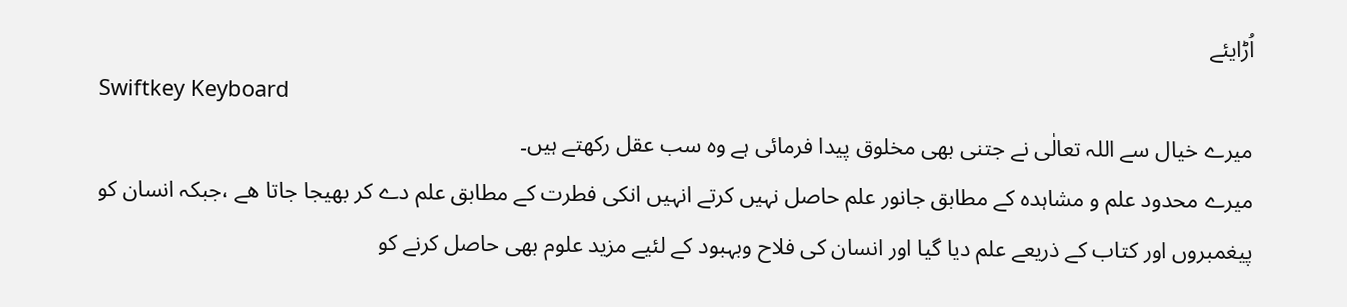اُڑایئے
Swiftkey Keyboard
میرے خیال سے اللہ تعالٰی نے جتنی بھی مخلوق پیدا فرمائی ہے وہ سب عقل رکھتے ہیں۔
میرے محدود علم و مشاہدہ کے مطابق جانور علم حاصل نہیں کرتے انہیں انکی فطرت کے مطابق علم دے کر بھیجا جاتا ھے ،جبکہ انسان کو پیغمبروں اور کتاب کے ذریعے علم دیا گیا اور انسان کی فلاح وبہبود کے لئیے مزید علوم بھی حاصل کرنے کو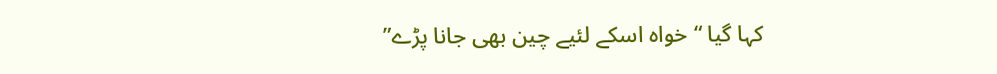کہا گیا “خواہ اسکے لئیے چین بھی جانا پڑے”